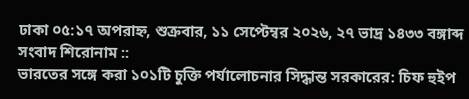ঢাকা ০৫:১৭ অপরাহ্ন, শুক্রবার, ১১ সেপ্টেম্বর ২০২৬, ২৭ ভাদ্র ১৪৩৩ বঙ্গাব্দ
সংবাদ শিরোনাম ::
ভারতের সঙ্গে করা ১০১টি চুক্তি পর্যালোচনার সিদ্ধান্ত সরকারের: চিফ হুইপ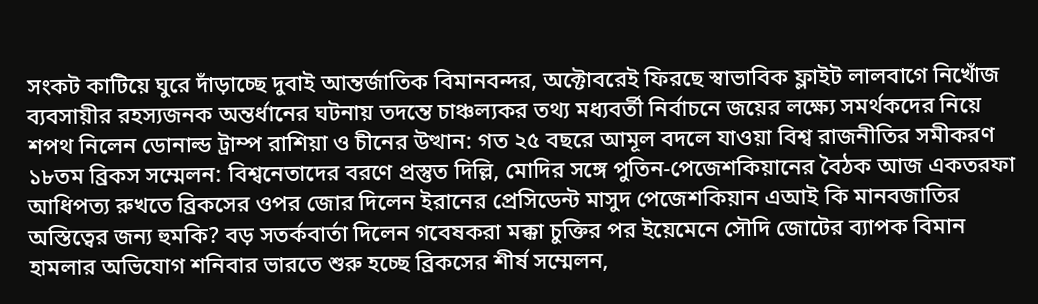সংকট কাটিয়ে ঘুরে দাঁড়াচ্ছে দুবাই আন্তর্জাতিক বিমানবন্দর, অক্টোবরেই ফিরছে স্বাভাবিক ফ্লাইট লালবাগে নিখোঁজ ব্যবসায়ীর রহস্যজনক অন্তর্ধানের ঘটনায় তদন্তে চাঞ্চল্যকর তথ্য মধ্যবর্তী নির্বাচনে জয়ের লক্ষ্যে সমর্থকদের নিয়ে শপথ নিলেন ডোনাল্ড ট্রাম্প রাশিয়া ও চীনের উত্থান: গত ২৫ বছরে আমূল বদলে যাওয়া বিশ্ব রাজনীতির সমীকরণ ১৮তম ব্রিকস সম্মেলন: বিশ্বনেতাদের বরণে প্রস্তুত দিল্লি, মোদির সঙ্গে পুতিন-পেজেশকিয়ানের বৈঠক আজ একতরফা আধিপত্য রুখতে ব্রিকসের ওপর জোর দিলেন ইরানের প্রেসিডেন্ট মাসুদ পেজেশকিয়ান এআই কি মানবজাতির অস্তিত্বের জন্য হুমকি? বড় সতর্কবার্তা দিলেন গবেষকরা মক্কা চুক্তির পর ইয়েমেনে সৌদি জোটের ব্যাপক বিমান হামলার অভিযোগ শনিবার ভারতে শুরু হচ্ছে ব্রিকসের শীর্ষ সম্মেলন,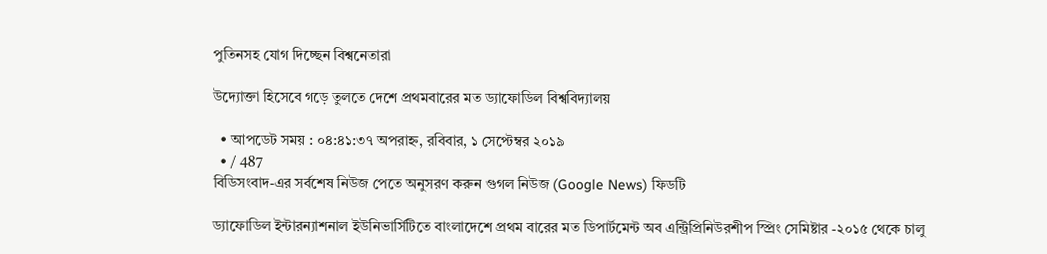পুতিনসহ যোগ দিচ্ছেন বিশ্বনেতারা

উদ্যোক্তা হিসেবে গড়ে তুলতে দেশে প্রথমবারের মত ড্যাফোডিল বিশ্ববিদ্যালয়

  • আপডেট সময় : ০৪:৪১:৩৭ অপরাহ্ন, রবিবার, ১ সেপ্টেম্বর ২০১৯
  • / 487
বিডিসংবাদ-এর সর্বশেষ নিউজ পেতে অনুসরণ করুন গুগল নিউজ (Google News) ফিডটি

ড্যাফোডিল ইন্টারন্যাশনাল ইউনিভার্সিটিতে বাংলাদেশে প্রথম বারের মত ডিপার্টমেন্ট অব এন্ট্রিপ্রিনিউরশীপ স্প্রিং সেমিষ্টার -২০১৫ থেকে চালু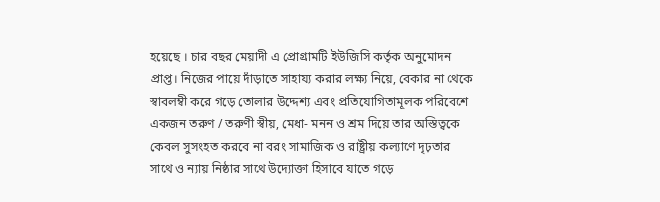হয়েছে । চার বছর মেয়াদী এ প্রোগ্রামটি ইউজিসি কর্তৃক অনুমোদন প্রাপ্ত। নিজের পায়ে দাঁড়াতে সাহায্য করার লক্ষ্য নিয়ে, বেকার না থেকে স্বাবলম্বী করে গড়ে তোলার উদ্দেশ্য এবং প্রতিযোগিতামূলক পরিবেশে একজন তরুণ / তরুণী স্বীয়, মেধা- মনন ও শ্রম দিয়ে তার অস্তিত্বকে কেবল সুসংহত করবে না বরং সামাজিক ও রাষ্ট্রীয় কল্যাণে দৃঢ়তার সাথে ও ন্যায় নিষ্ঠার সাথে উদ্যোক্তা হিসাবে যাতে গড়ে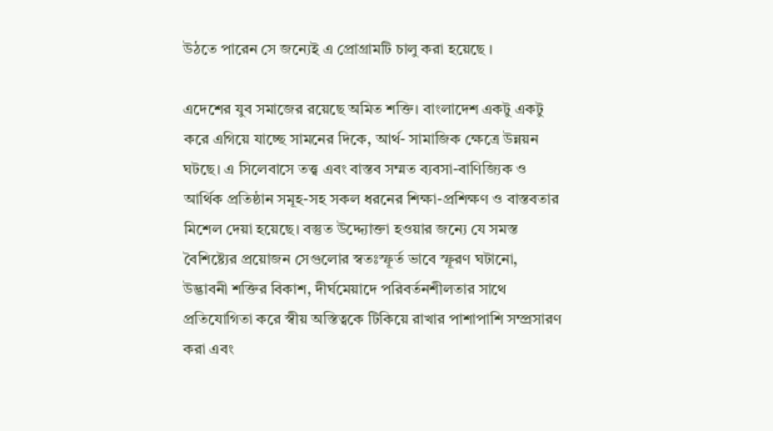উঠতে পারেন সে জন্যেই এ প্রোগ্রামটি চালু করা হয়েছে ।

এদেশের যুব সমাজের রয়েছে অমিত শক্তি। বাংলাদেশ একটু একটু করে এগিয়ে যাচ্ছে সামনের দিকে, আর্থ- সামাজিক ক্ষেত্রে উন্নয়ন ঘটছে। এ সিলেবাসে তত্ত্ব এবং বাস্তব সম্মত ব্যবসা-বাণিজ্যিক ও আর্থিক প্রতিষ্ঠান সমূহ-সহ সকল ধরনের শিক্ষা-প্রশিক্ষণ ও বাস্তবতার মিশেল দেয়া হয়েছে। বস্তুত উদ্দ্যোক্তা হওয়ার জন্যে যে সমস্ত বৈশিষ্ট্যের প্রয়োজন সেগুলোর স্বতঃস্ফূর্ত ভাবে স্ফূরণ ঘটানো, উদ্ভাবনী শক্তির বিকাশ, দীর্ঘমেয়াদে পরিবর্তনশীলতার সাথে প্রতিযোগিতা করে স্বীয় অস্তিত্বকে টিকিয়ে রাখার পাশাপাশি সম্প্রসারণ করা এবং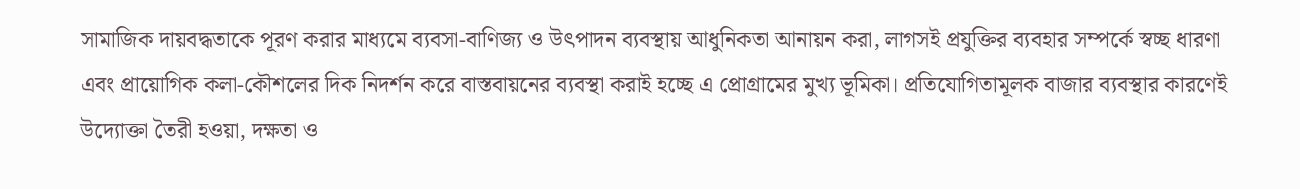সামাজিক দায়বদ্ধতাকে পূরণ করার মাধ্যমে ব্যবসা-বাণিজ্য ও উৎপাদন ব্যবস্থায় আধুনিকতা আনায়ন করা, লাগসই প্রযুক্তির ব্যবহার সম্পর্কে স্বচ্ছ ধারণা এবং প্রায়োগিক কলা-কৌশলের দিক নিদর্শন করে বাস্তবায়নের ব্যবস্থা করাই হচ্ছে এ প্রোগ্রামের মুখ্য ভূমিকা। প্রতিযোগিতামূলক বাজার ব্যবস্থার কারণেই উদ্যোক্তা তৈরী হওয়া, দক্ষতা ও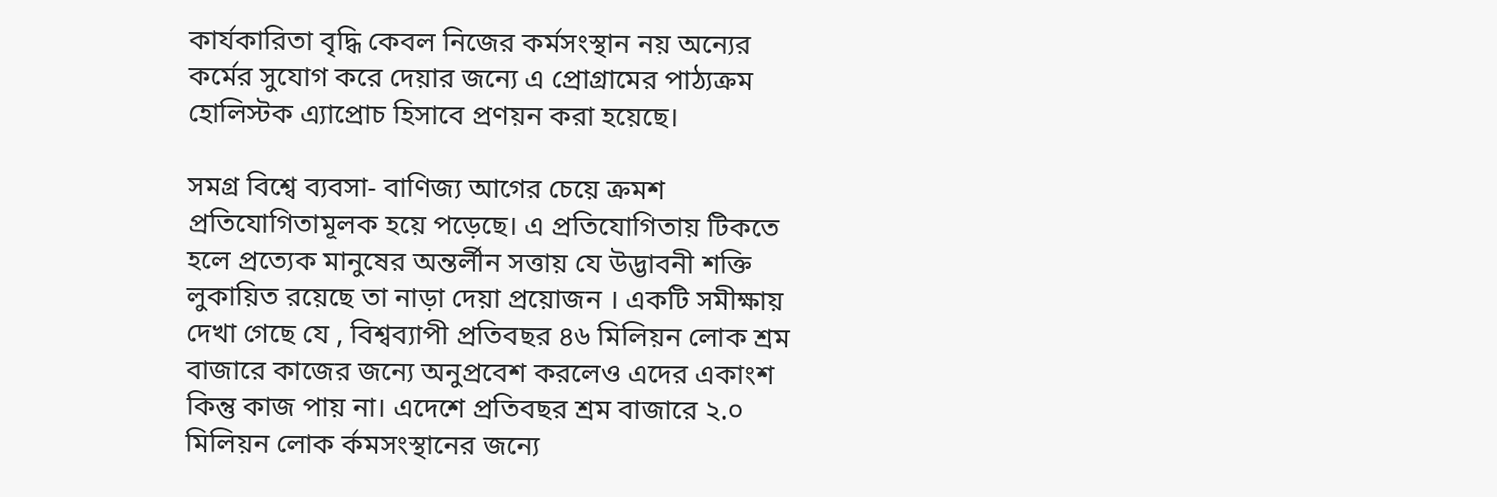কার্যকারিতা বৃদ্ধি কেবল নিজের কর্মসংস্থান নয় অন্যের কর্মের সুযোগ করে দেয়ার জন্যে এ প্রোগ্রামের পাঠ্যক্রম হোলিস্টক এ্যাপ্রোচ হিসাবে প্রণয়ন করা হয়েছে।

সমগ্র বিশ্বে ব্যবসা- বাণিজ্য আগের চেয়ে ক্রমশ প্রতিযোগিতামূলক হয়ে পড়েছে। এ প্রতিযোগিতায় টিকতে হলে প্রত্যেক মানুষের অন্তর্লীন সত্তায় যে উদ্ভাবনী শক্তি লুকায়িত রয়েছে তা নাড়া দেয়া প্রয়োজন । একটি সমীক্ষায় দেখা গেছে যে , বিশ্বব্যাপী প্রতিবছর ৪৬ মিলিয়ন লোক শ্রম বাজারে কাজের জন্যে অনুপ্রবেশ করলেও এদের একাংশ কিন্তু কাজ পায় না। এদেশে প্রতিবছর শ্রম বাজারে ২.০ মিলিয়ন লোক র্কমসংস্থানের জন্যে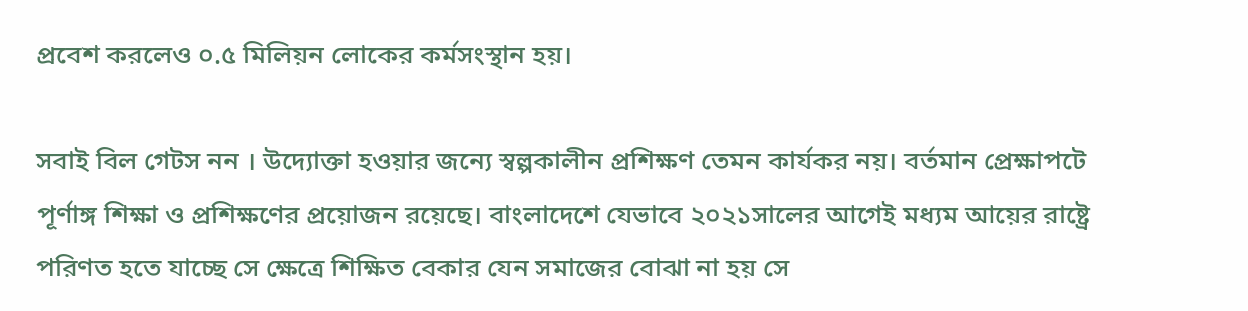প্রবেশ করলেও ০.৫ মিলিয়ন লোকের কর্মসংস্থান হয়।

সবাই বিল গেটস নন । উদ্যোক্তা হওয়ার জন্যে স্বল্পকালীন প্রশিক্ষণ তেমন কার্যকর নয়। বর্তমান প্রেক্ষাপটে পূর্ণাঙ্গ শিক্ষা ও প্রশিক্ষণের প্রয়োজন রয়েছে। বাংলাদেশে যেভাবে ২০২১সালের আগেই মধ্যম আয়ের রাষ্ট্রে পরিণত হতে যাচ্ছে সে ক্ষেত্রে শিক্ষিত বেকার যেন সমাজের বোঝা না হয় সে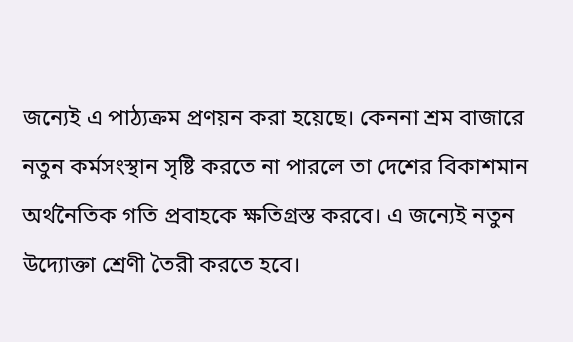জন্যেই এ পাঠ্যক্রম প্রণয়ন করা হয়েছে। কেননা শ্রম বাজারে নতুন কর্মসংস্থান সৃষ্টি করতে না পারলে তা দেশের বিকাশমান অর্থনৈতিক গতি প্রবাহকে ক্ষতিগ্রস্ত করবে। এ জন্যেই নতুন উদ্যোক্তা শ্রেণী তৈরী করতে হবে।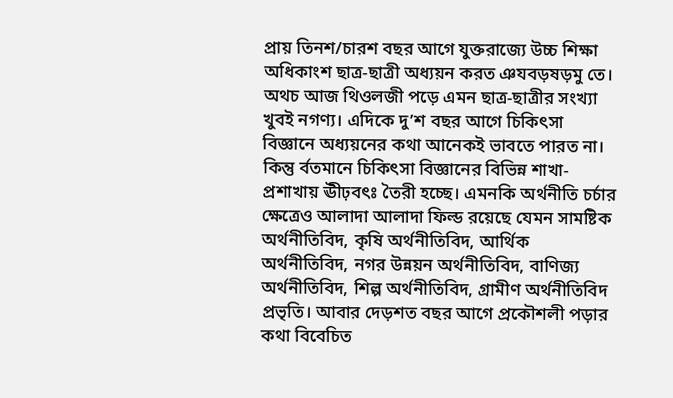প্রায় তিনশ/চারশ বছর আগে যুক্তরাজ্যে উচ্চ শিক্ষা অধিকাংশ ছাত্র-ছাত্রী অধ্যয়ন করত ঞযবড়ষড়মু তে। অথচ আজ থিওলজী পড়ে এমন ছাত্র-ছাত্রীর সংখ্যা খুবই নগণ্য। এদিকে দু’শ বছর আগে চিকিৎসা বিজ্ঞানে অধ্যয়নের কথা আনেকই ভাবতে পারত না। কিন্তু র্বতমানে চিকিৎসা বিজ্ঞানের বিভিন্ন শাখা-প্রশাখায় ঊীঢ়বৎঃ তৈরী হচ্ছে। এমনকি অর্থনীতি চর্চার ক্ষেত্রেও আলাদা আলাদা ফিল্ড রয়েছে যেমন সামষ্টিক অর্থনীতিবিদ, কৃষি অর্থনীতিবিদ, আর্থিক অর্থনীতিবিদ, নগর উন্নয়ন অর্থনীতিবিদ, বাণিজ্য অর্থনীতিবিদ, শিল্প অর্থনীতিবিদ, গ্রামীণ অর্থনীতিবিদ প্রভৃতি। আবার দেড়শত বছর আগে প্রকৌশলী পড়ার কথা বিবেচিত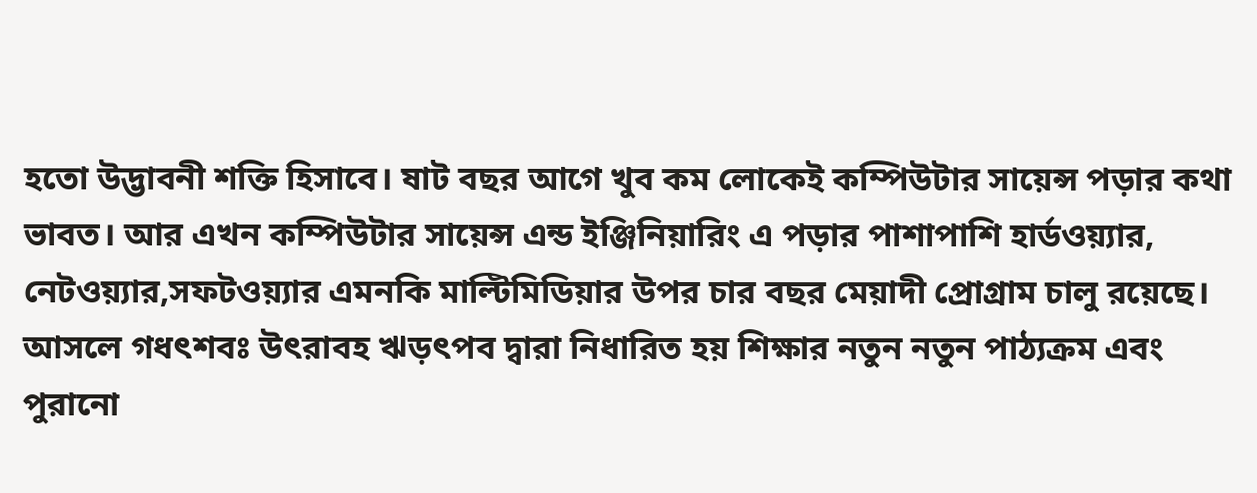হতো উদ্ভাবনী শক্তি হিসাবে। ষাট বছর আগে খুব কম লোকেই কম্পিউটার সায়েন্স পড়ার কথা ভাবত। আর এখন কম্পিউটার সায়েন্স এন্ড ইঞ্জিনিয়ারিং এ পড়ার পাশাপাশি হার্ডওয়্যার, নেটওয়্যার,সফটওয়্যার এমনকি মাল্টিমিডিয়ার উপর চার বছর মেয়াদী প্রোগ্রাম চালু রয়েছে। আসলে গধৎশবঃ উৎরাবহ ঋড়ৎপব দ্বারা নিধারিত হয় শিক্ষার নতুন নতুন পাঠ্যক্রম এবং পুরানো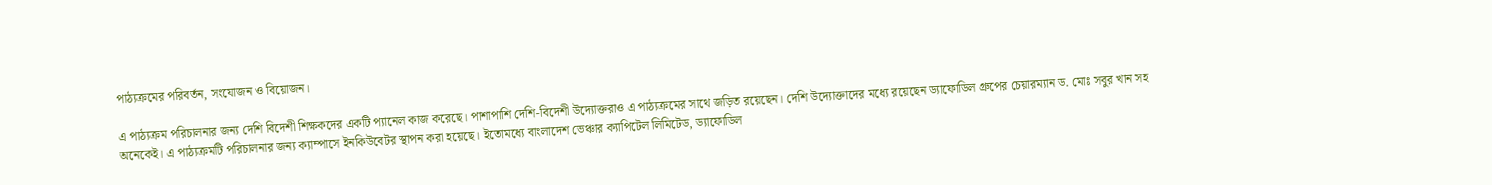পাঠ্যক্রমের পরিবর্তন, সংযোজন ও বিয়োজন।

এ পাঠ্যক্রম পরিচালনার জন্য দেশি বিদেশী শিক্ষকদের একটি প্যানেল কাজ করেছে। পাশাপাশি দেশি-বিদেশী উদ্যোক্তরাও এ পাঠ্যক্রমের সাথে জড়িত রয়েছেন। দেশি উদ্যোক্তাদের মধ্যে রয়েছেন ড্যাফোডিল গ্রুপের চেয়ারম্যান ড. মোঃ সবুর খান সহ অনেকেই। এ পাঠ্যক্রমটি পরিচালনার জন্য ক্যাম্পাসে ইনকিউবেটর স্থাপন করা হয়েছে। ইতোমধ্যে বাংলাদেশ ভেঞ্চার ক্যাপিটেল লিমিটেড, ড্যাফোডিল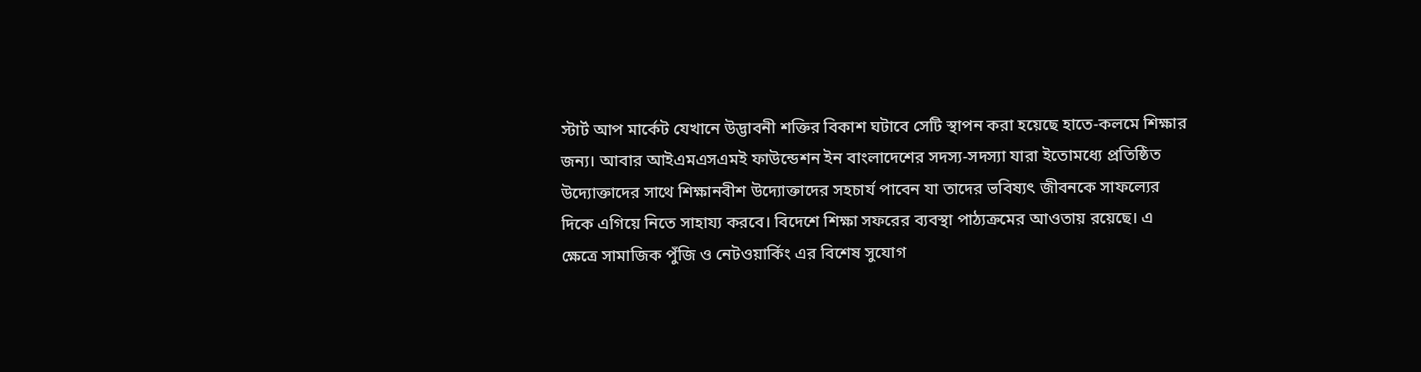স্টার্ট আপ মার্কেট যেখানে উদ্ভাবনী শক্তির বিকাশ ঘটাবে সেটি স্থাপন করা হয়েছে হাতে-কলমে শিক্ষার জন্য। আবার আইএমএসএমই ফাউন্ডেশন ইন বাংলাদেশের সদস্য-সদস্যা যারা ইতোমধ্যে প্রতিষ্ঠিত উদ্যোক্তাদের সাথে শিক্ষানবীশ উদ্যোক্তাদের সহচার্য পাবেন যা তাদের ভবিষ্যৎ জীবনকে সাফল্যের দিকে এগিয়ে নিতে সাহায্য করবে। বিদেশে শিক্ষা সফরের ব্যবস্থা পাঠ্যক্রমের আওতায় রয়েছে। এ ক্ষেত্রে সামাজিক পুঁজি ও নেটওয়ার্কিং এর বিশেষ সুযোগ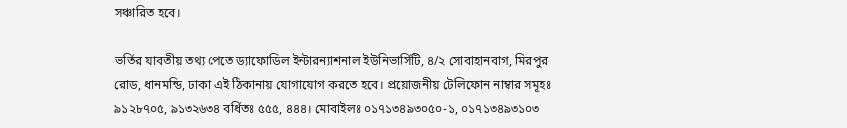সঞ্চারিত হবে।

ভর্তির যাবতীয় তথ্য পেতে ড্যাফোডিল ইন্টারন্যাশনাল ইউনিভার্সিটি, ৪/২ সোবাহানবাগ, মিরপুর রোড, ধানমন্ডি, ঢাকা এই ঠিকানায় যোগাযোগ করতে হবে। প্রয়োজনীয় টেলিফোন নাম্বার সমূহঃ ৯১২৮৭০৫, ৯১৩২৬৩৪ বর্ধিতঃ ৫৫৫, ৪৪৪। মোবাইলঃ ০১৭১৩৪৯৩০৫০-১, ০১৭১৩৪৯৩১০৩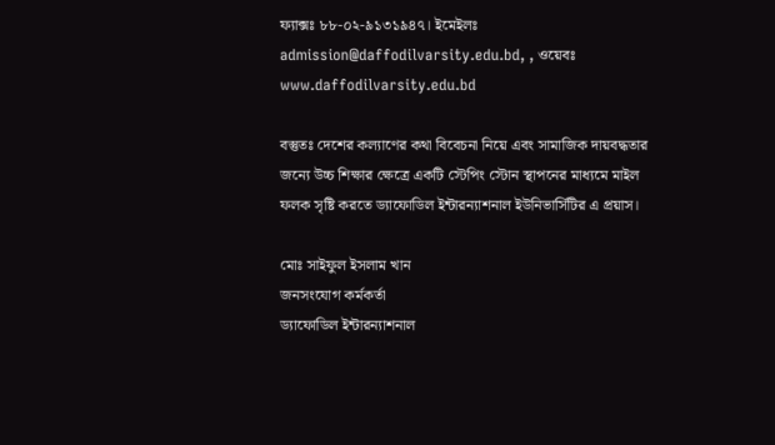ফ্যাক্সঃ ৮৮-০২-৯১৩১৯৪৭। ইমেইলঃ admission@daffodilvarsity.edu.bd, , ওয়েবঃ www.daffodilvarsity.edu.bd

বস্তুতঃ দেশের কল্যাণের কথা বিবেচনা নিয়ে এবং সামাজিক দায়বদ্ধতার জন্যে উচ্চ শিক্ষার ক্ষেত্রে একটি স্টেপিং স্টোন স্থাপনের মাধ্যমে মাইল ফলক সৃষ্টি করতে ড্যাফোডিল ইন্টারন্যাশনাল ইউনিভার্সিটির এ প্রয়াস।

মোঃ সাইফুল ইসলাম খান
জনসংযোগ কর্মকর্তা
ড্যাফোডিল ইন্টারন্যাশনাল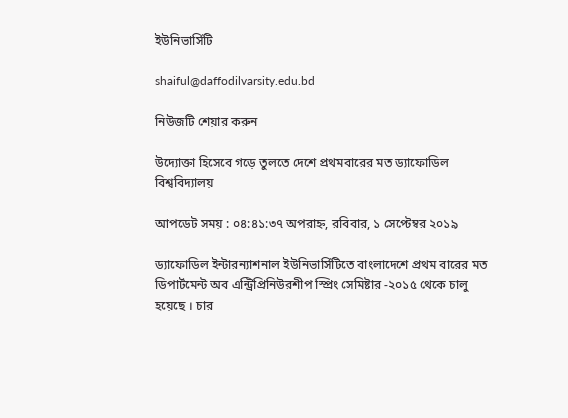ইউনিভার্সিটি

shaiful@daffodilvarsity.edu.bd

নিউজটি শেয়ার করুন

উদ্যোক্তা হিসেবে গড়ে তুলতে দেশে প্রথমবারের মত ড্যাফোডিল বিশ্ববিদ্যালয়

আপডেট সময় : ০৪:৪১:৩৭ অপরাহ্ন, রবিবার, ১ সেপ্টেম্বর ২০১৯

ড্যাফোডিল ইন্টারন্যাশনাল ইউনিভার্সিটিতে বাংলাদেশে প্রথম বারের মত ডিপার্টমেন্ট অব এন্ট্রিপ্রিনিউরশীপ স্প্রিং সেমিষ্টার -২০১৫ থেকে চালু হয়েছে । চার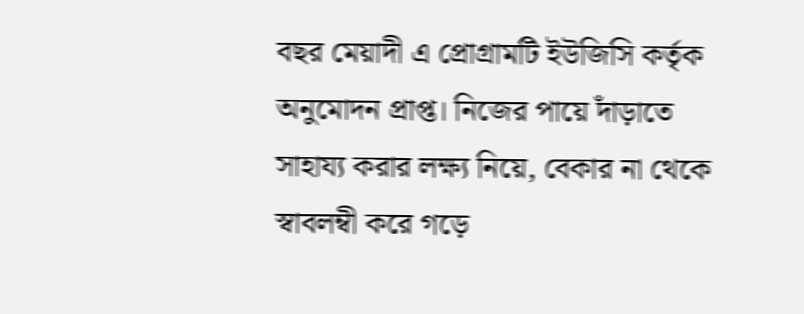বছর মেয়াদী এ প্রোগ্রামটি ইউজিসি কর্তৃক অনুমোদন প্রাপ্ত। নিজের পায়ে দাঁড়াতে সাহায্য করার লক্ষ্য নিয়ে, বেকার না থেকে স্বাবলম্বী করে গড়ে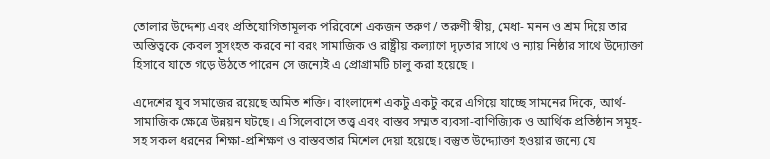তোলার উদ্দেশ্য এবং প্রতিযোগিতামূলক পরিবেশে একজন তরুণ / তরুণী স্বীয়, মেধা- মনন ও শ্রম দিয়ে তার অস্তিত্বকে কেবল সুসংহত করবে না বরং সামাজিক ও রাষ্ট্রীয় কল্যাণে দৃঢ়তার সাথে ও ন্যায় নিষ্ঠার সাথে উদ্যোক্তা হিসাবে যাতে গড়ে উঠতে পারেন সে জন্যেই এ প্রোগ্রামটি চালু করা হয়েছে ।

এদেশের যুব সমাজের রয়েছে অমিত শক্তি। বাংলাদেশ একটু একটু করে এগিয়ে যাচ্ছে সামনের দিকে, আর্থ- সামাজিক ক্ষেত্রে উন্নয়ন ঘটছে। এ সিলেবাসে তত্ত্ব এবং বাস্তব সম্মত ব্যবসা-বাণিজ্যিক ও আর্থিক প্রতিষ্ঠান সমূহ-সহ সকল ধরনের শিক্ষা-প্রশিক্ষণ ও বাস্তবতার মিশেল দেয়া হয়েছে। বস্তুত উদ্দ্যোক্তা হওয়ার জন্যে যে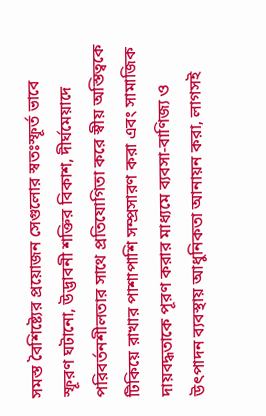সমস্ত বৈশিষ্ট্যের প্রয়োজন সেগুলোর স্বতঃস্ফূর্ত ভাবে স্ফূরণ ঘটানো, উদ্ভাবনী শক্তির বিকাশ, দীর্ঘমেয়াদে পরিবর্তনশীলতার সাথে প্রতিযোগিতা করে স্বীয় অস্তিত্বকে টিকিয়ে রাখার পাশাপাশি সম্প্রসারণ করা এবং সামাজিক দায়বদ্ধতাকে পূরণ করার মাধ্যমে ব্যবসা-বাণিজ্য ও উৎপাদন ব্যবস্থায় আধুনিকতা আনায়ন করা, লাগসই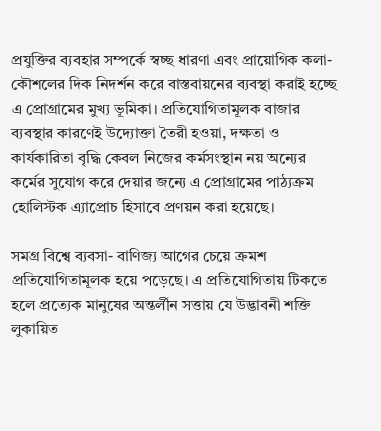প্রযুক্তির ব্যবহার সম্পর্কে স্বচ্ছ ধারণা এবং প্রায়োগিক কলা-কৌশলের দিক নিদর্শন করে বাস্তবায়নের ব্যবস্থা করাই হচ্ছে এ প্রোগ্রামের মুখ্য ভূমিকা। প্রতিযোগিতামূলক বাজার ব্যবস্থার কারণেই উদ্যোক্তা তৈরী হওয়া, দক্ষতা ও কার্যকারিতা বৃদ্ধি কেবল নিজের কর্মসংস্থান নয় অন্যের কর্মের সুযোগ করে দেয়ার জন্যে এ প্রোগ্রামের পাঠ্যক্রম হোলিস্টক এ্যাপ্রোচ হিসাবে প্রণয়ন করা হয়েছে।

সমগ্র বিশ্বে ব্যবসা- বাণিজ্য আগের চেয়ে ক্রমশ প্রতিযোগিতামূলক হয়ে পড়েছে। এ প্রতিযোগিতায় টিকতে হলে প্রত্যেক মানুষের অন্তর্লীন সত্তায় যে উদ্ভাবনী শক্তি লুকায়িত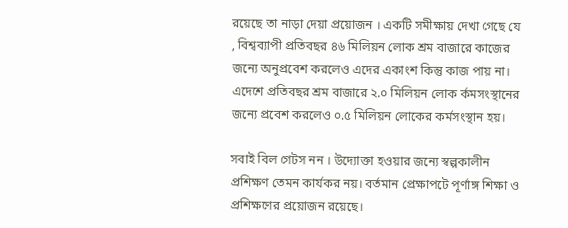রয়েছে তা নাড়া দেয়া প্রয়োজন । একটি সমীক্ষায় দেখা গেছে যে , বিশ্বব্যাপী প্রতিবছর ৪৬ মিলিয়ন লোক শ্রম বাজারে কাজের জন্যে অনুপ্রবেশ করলেও এদের একাংশ কিন্তু কাজ পায় না। এদেশে প্রতিবছর শ্রম বাজারে ২.০ মিলিয়ন লোক র্কমসংস্থানের জন্যে প্রবেশ করলেও ০.৫ মিলিয়ন লোকের কর্মসংস্থান হয়।

সবাই বিল গেটস নন । উদ্যোক্তা হওয়ার জন্যে স্বল্পকালীন প্রশিক্ষণ তেমন কার্যকর নয়। বর্তমান প্রেক্ষাপটে পূর্ণাঙ্গ শিক্ষা ও প্রশিক্ষণের প্রয়োজন রয়েছে।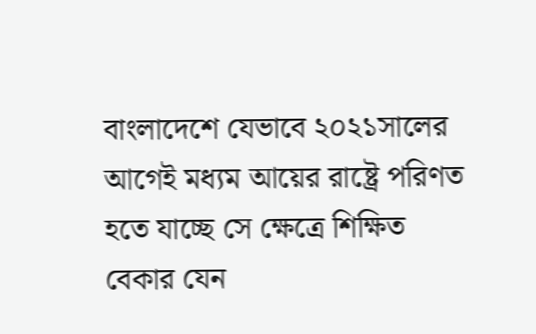বাংলাদেশে যেভাবে ২০২১সালের আগেই মধ্যম আয়ের রাষ্ট্রে পরিণত হতে যাচ্ছে সে ক্ষেত্রে শিক্ষিত বেকার যেন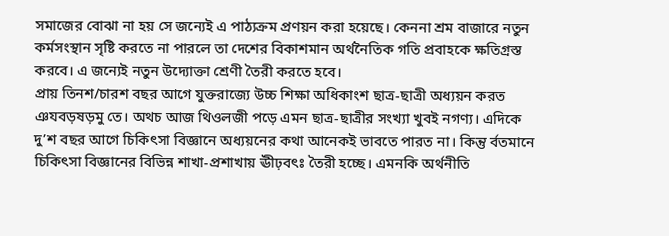সমাজের বোঝা না হয় সে জন্যেই এ পাঠ্যক্রম প্রণয়ন করা হয়েছে। কেননা শ্রম বাজারে নতুন কর্মসংস্থান সৃষ্টি করতে না পারলে তা দেশের বিকাশমান অর্থনৈতিক গতি প্রবাহকে ক্ষতিগ্রস্ত করবে। এ জন্যেই নতুন উদ্যোক্তা শ্রেণী তৈরী করতে হবে।
প্রায় তিনশ/চারশ বছর আগে যুক্তরাজ্যে উচ্চ শিক্ষা অধিকাংশ ছাত্র-ছাত্রী অধ্যয়ন করত ঞযবড়ষড়মু তে। অথচ আজ থিওলজী পড়ে এমন ছাত্র-ছাত্রীর সংখ্যা খুবই নগণ্য। এদিকে দু’শ বছর আগে চিকিৎসা বিজ্ঞানে অধ্যয়নের কথা আনেকই ভাবতে পারত না। কিন্তু র্বতমানে চিকিৎসা বিজ্ঞানের বিভিন্ন শাখা-প্রশাখায় ঊীঢ়বৎঃ তৈরী হচ্ছে। এমনকি অর্থনীতি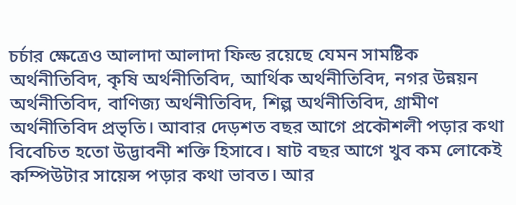চর্চার ক্ষেত্রেও আলাদা আলাদা ফিল্ড রয়েছে যেমন সামষ্টিক অর্থনীতিবিদ, কৃষি অর্থনীতিবিদ, আর্থিক অর্থনীতিবিদ, নগর উন্নয়ন অর্থনীতিবিদ, বাণিজ্য অর্থনীতিবিদ, শিল্প অর্থনীতিবিদ, গ্রামীণ অর্থনীতিবিদ প্রভৃতি। আবার দেড়শত বছর আগে প্রকৌশলী পড়ার কথা বিবেচিত হতো উদ্ভাবনী শক্তি হিসাবে। ষাট বছর আগে খুব কম লোকেই কম্পিউটার সায়েন্স পড়ার কথা ভাবত। আর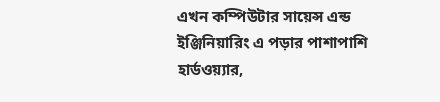এখন কম্পিউটার সায়েন্স এন্ড ইঞ্জিনিয়ারিং এ পড়ার পাশাপাশি হার্ডওয়্যার,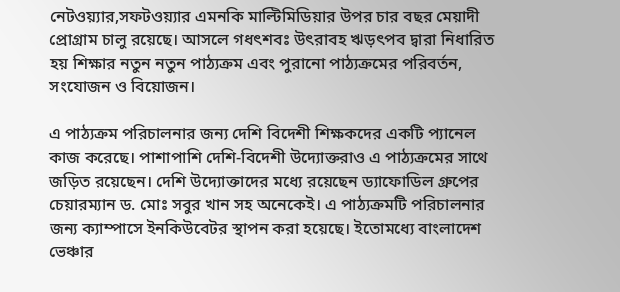নেটওয়্যার,সফটওয়্যার এমনকি মাল্টিমিডিয়ার উপর চার বছর মেয়াদী প্রোগ্রাম চালু রয়েছে। আসলে গধৎশবঃ উৎরাবহ ঋড়ৎপব দ্বারা নিধারিত হয় শিক্ষার নতুন নতুন পাঠ্যক্রম এবং পুরানো পাঠ্যক্রমের পরিবর্তন, সংযোজন ও বিয়োজন।

এ পাঠ্যক্রম পরিচালনার জন্য দেশি বিদেশী শিক্ষকদের একটি প্যানেল কাজ করেছে। পাশাপাশি দেশি-বিদেশী উদ্যোক্তরাও এ পাঠ্যক্রমের সাথে জড়িত রয়েছেন। দেশি উদ্যোক্তাদের মধ্যে রয়েছেন ড্যাফোডিল গ্রুপের চেয়ারম্যান ড. মোঃ সবুর খান সহ অনেকেই। এ পাঠ্যক্রমটি পরিচালনার জন্য ক্যাম্পাসে ইনকিউবেটর স্থাপন করা হয়েছে। ইতোমধ্যে বাংলাদেশ ভেঞ্চার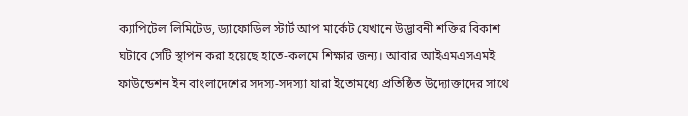ক্যাপিটেল লিমিটেড, ড্যাফোডিল স্টার্ট আপ মার্কেট যেখানে উদ্ভাবনী শক্তির বিকাশ ঘটাবে সেটি স্থাপন করা হয়েছে হাতে-কলমে শিক্ষার জন্য। আবার আইএমএসএমই ফাউন্ডেশন ইন বাংলাদেশের সদস্য-সদস্যা যারা ইতোমধ্যে প্রতিষ্ঠিত উদ্যোক্তাদের সাথে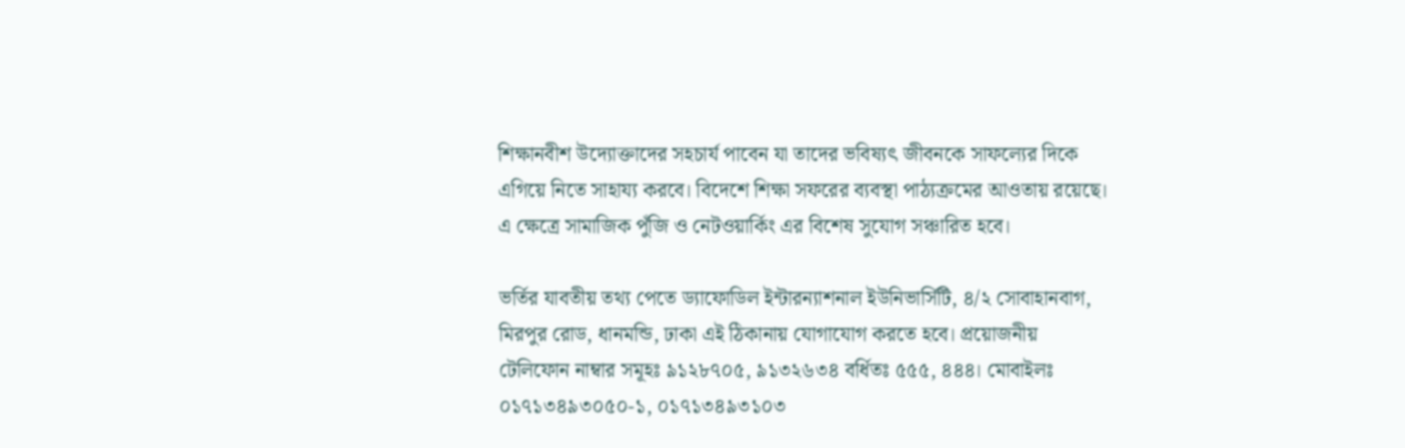শিক্ষানবীশ উদ্যোক্তাদের সহচার্য পাবেন যা তাদের ভবিষ্যৎ জীবনকে সাফল্যের দিকে এগিয়ে নিতে সাহায্য করবে। বিদেশে শিক্ষা সফরের ব্যবস্থা পাঠ্যক্রমের আওতায় রয়েছে। এ ক্ষেত্রে সামাজিক পুঁজি ও নেটওয়ার্কিং এর বিশেষ সুযোগ সঞ্চারিত হবে।

ভর্তির যাবতীয় তথ্য পেতে ড্যাফোডিল ইন্টারন্যাশনাল ইউনিভার্সিটি, ৪/২ সোবাহানবাগ, মিরপুর রোড, ধানমন্ডি, ঢাকা এই ঠিকানায় যোগাযোগ করতে হবে। প্রয়োজনীয় টেলিফোন নাম্বার সমূহঃ ৯১২৮৭০৫, ৯১৩২৬৩৪ বর্ধিতঃ ৫৫৫, ৪৪৪। মোবাইলঃ ০১৭১৩৪৯৩০৫০-১, ০১৭১৩৪৯৩১০৩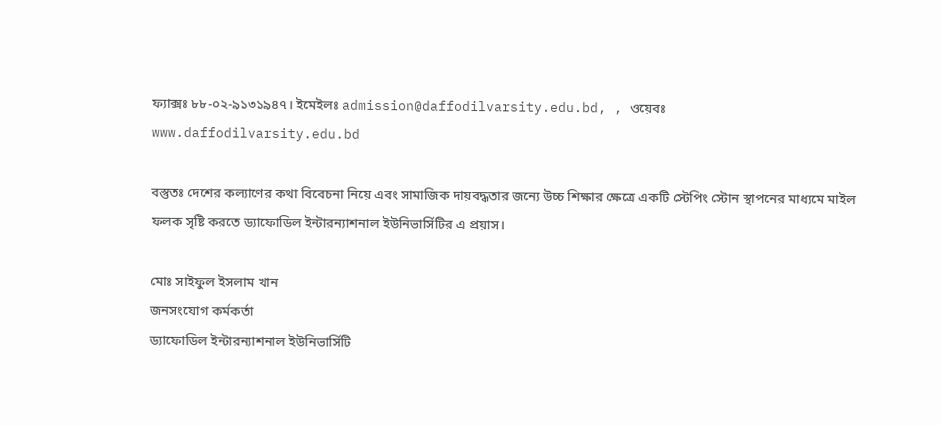ফ্যাক্সঃ ৮৮-০২-৯১৩১৯৪৭। ইমেইলঃ admission@daffodilvarsity.edu.bd, , ওয়েবঃ www.daffodilvarsity.edu.bd

বস্তুতঃ দেশের কল্যাণের কথা বিবেচনা নিয়ে এবং সামাজিক দায়বদ্ধতার জন্যে উচ্চ শিক্ষার ক্ষেত্রে একটি স্টেপিং স্টোন স্থাপনের মাধ্যমে মাইল ফলক সৃষ্টি করতে ড্যাফোডিল ইন্টারন্যাশনাল ইউনিভার্সিটির এ প্রয়াস।

মোঃ সাইফুল ইসলাম খান
জনসংযোগ কর্মকর্তা
ড্যাফোডিল ইন্টারন্যাশনাল ইউনিভার্সিটি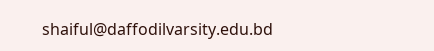shaiful@daffodilvarsity.edu.bd